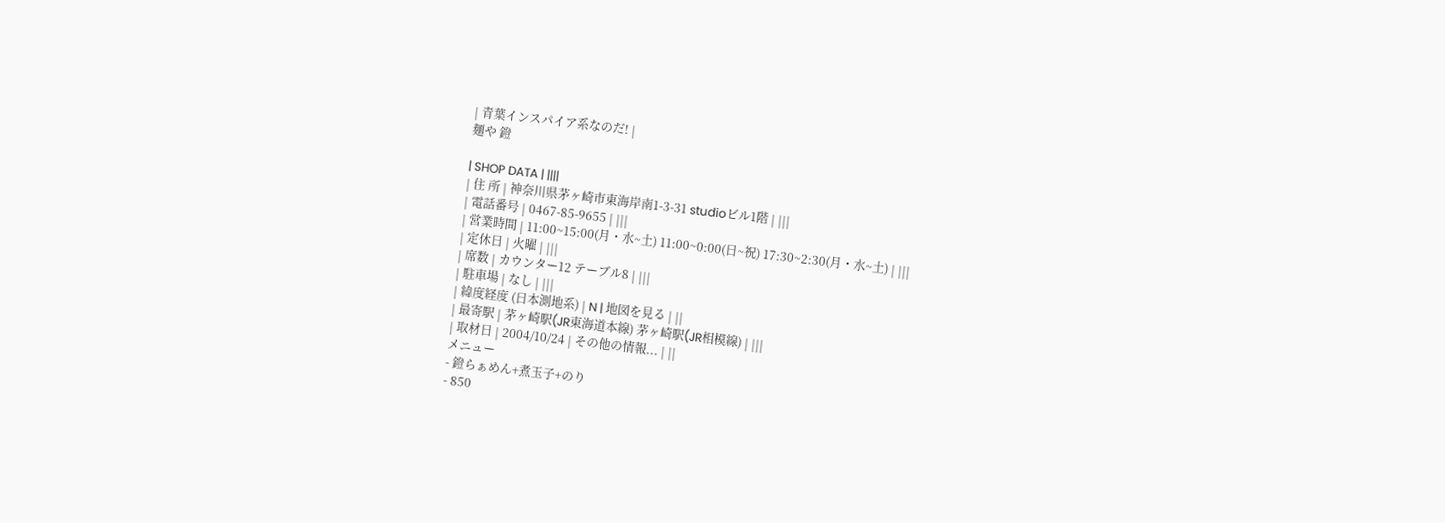| 青葉インスパイア系なのだ! |
麺や 鐙

| SHOP DATA | ||||
| 住 所 | 神奈川県茅ヶ崎市東海岸南1-3-31 studioビル1階 | |||
| 電話番号 | 0467-85-9655 | |||
| 営業時間 | 11:00~15:00(月・水~土) 11:00~0:00(日~祝) 17:30~2:30(月・水~土) | |||
| 定休日 | 火曜 | |||
| 席数 | カウンター12 テーブル8 | |||
| 駐車場 | なし | |||
| 緯度経度 (日本測地系) | N | 地図を見る | ||
| 最寄駅 | 茅ヶ崎駅(JR東海道本線) 茅ヶ崎駅(JR相模線) | |||
| 取材日 | 2004/10/24 | その他の情報... | ||
メニュー
- 鐙らぁめん+煮玉子+のり
- 850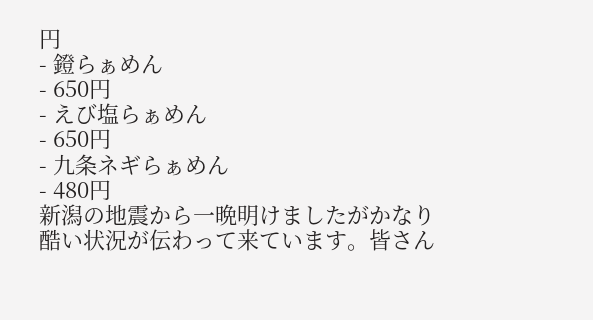円
- 鐙らぁめん
- 650円
- えび塩らぁめん
- 650円
- 九条ネギらぁめん
- 480円
新潟の地震から一晩明けましたがかなり酷い状況が伝わって来ています。皆さん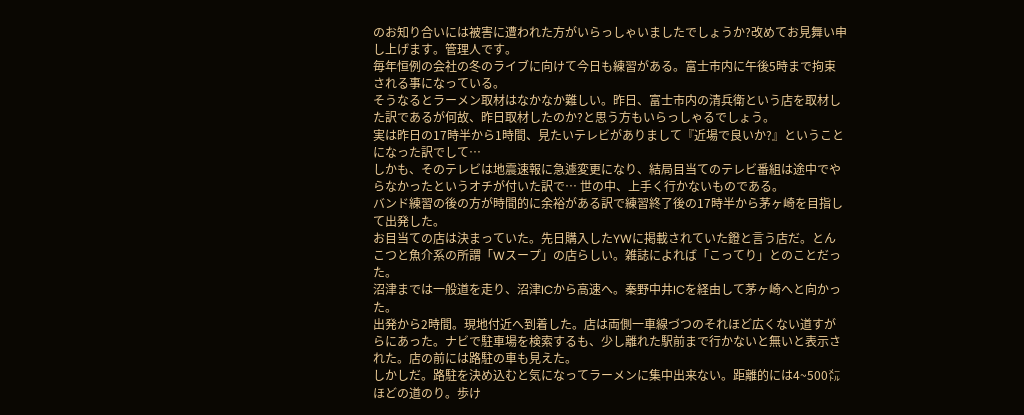のお知り合いには被害に遭われた方がいらっしゃいましたでしょうか?改めてお見舞い申し上げます。管理人です。
毎年恒例の会社の冬のライブに向けて今日も練習がある。富士市内に午後5時まで拘束される事になっている。
そうなるとラーメン取材はなかなか難しい。昨日、富士市内の清兵衛という店を取材した訳であるが何故、昨日取材したのか?と思う方もいらっしゃるでしょう。
実は昨日の17時半から1時間、見たいテレビがありまして『近場で良いか?』ということになった訳でして…
しかも、そのテレビは地震速報に急遽変更になり、結局目当てのテレビ番組は途中でやらなかったというオチが付いた訳で… 世の中、上手く行かないものである。
バンド練習の後の方が時間的に余裕がある訳で練習終了後の17時半から茅ヶ崎を目指して出発した。
お目当ての店は決まっていた。先日購入したYWに掲載されていた鐙と言う店だ。とんこつと魚介系の所謂「Wスープ」の店らしい。雑誌によれば「こってり」とのことだった。
沼津までは一般道を走り、沼津ICから高速へ。秦野中井ICを経由して茅ヶ崎へと向かった。
出発から2時間。現地付近へ到着した。店は両側一車線づつのそれほど広くない道すがらにあった。ナビで駐車場を検索するも、少し離れた駅前まで行かないと無いと表示された。店の前には路駐の車も見えた。
しかしだ。路駐を決め込むと気になってラーメンに集中出来ない。距離的には4~500㍍ほどの道のり。歩け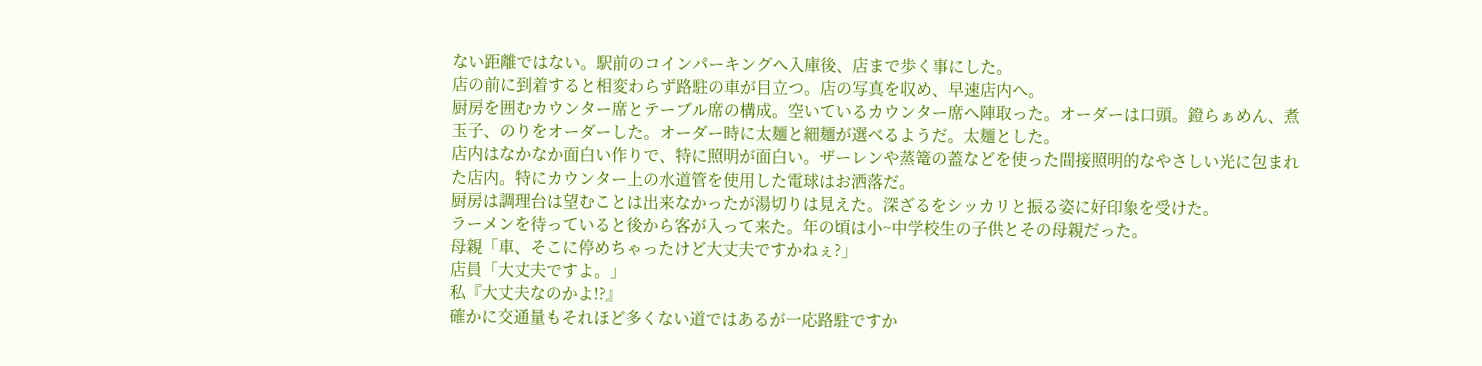ない距離ではない。駅前のコインパーキングへ入庫後、店まで歩く事にした。
店の前に到着すると相変わらず路駐の車が目立つ。店の写真を収め、早速店内へ。
厨房を囲むカウンター席とテーブル席の構成。空いているカウンター席へ陣取った。オーダーは口頭。鐙らぁめん、煮玉子、のりをオーダーした。オーダー時に太麺と細麺が選べるようだ。太麺とした。
店内はなかなか面白い作りで、特に照明が面白い。ザーレンや蒸篭の蓋などを使った間接照明的なやさしい光に包まれた店内。特にカウンター上の水道管を使用した電球はお洒落だ。
厨房は調理台は望むことは出来なかったが湯切りは見えた。深ざるをシッカリと振る姿に好印象を受けた。
ラーメンを待っていると後から客が入って来た。年の頃は小~中学校生の子供とその母親だった。
母親「車、そこに停めちゃったけど大丈夫ですかねぇ?」
店員「大丈夫ですよ。」
私『大丈夫なのかよ!?』
確かに交通量もそれほど多くない道ではあるが一応路駐ですか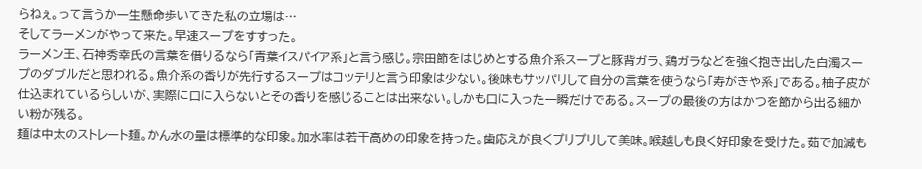らねぇ。って言うか一生懸命歩いてきた私の立場は…
そしてラーメンがやって来た。早速スープをすすった。
ラーメン王、石神秀幸氏の言葉を借りるなら「青葉イスパイア系」と言う感じ。宗田節をはじめとする魚介系スープと豚背ガラ、鶏ガラなどを強く抱き出した白濁スープのダブルだと思われる。魚介系の香りが先行するスープはコッテリと言う印象は少ない。後味もサッパリして自分の言葉を使うなら「寿がきや系」である。柚子皮が仕込まれているらしいが、実際に口に入らないとその香りを感じることは出来ない。しかも口に入った一瞬だけである。スープの最後の方はかつを節から出る細かい粉が残る。
麺は中太のストレート麺。かん水の量は標準的な印象。加水率は若干高めの印象を持った。歯応えが良くプリプリして美味。喉越しも良く好印象を受けた。茹で加減も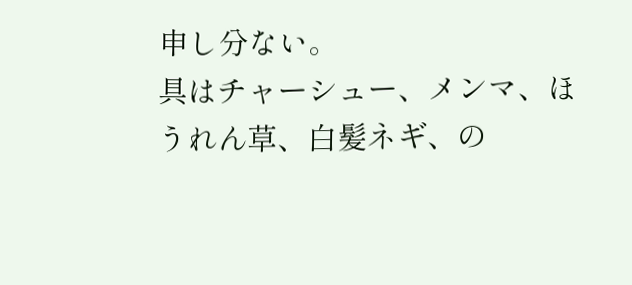申し分ない。
具はチャーシュー、メンマ、ほうれん草、白髪ネギ、の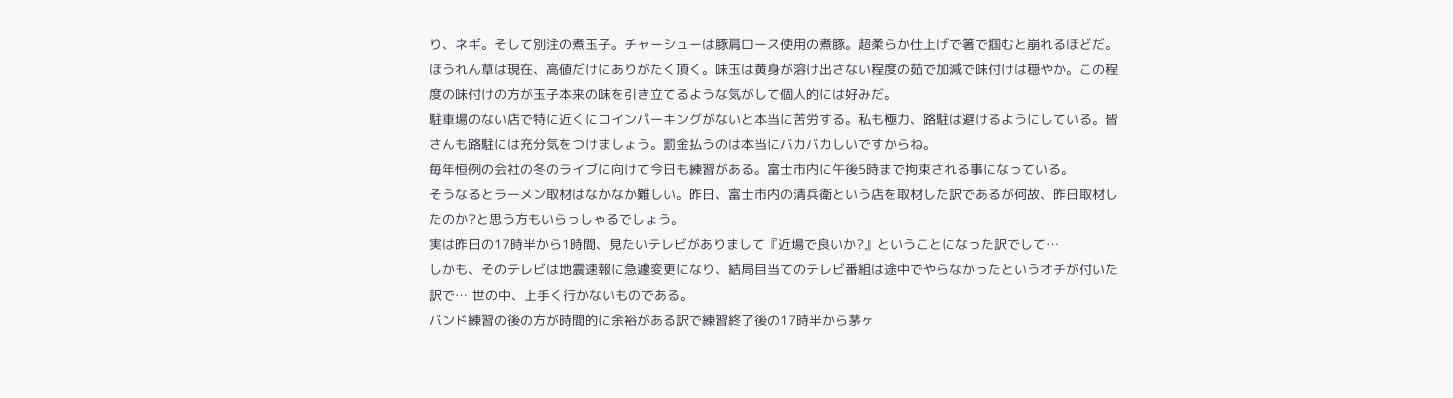り、ネギ。そして別注の煮玉子。チャーシューは豚肩ロース使用の煮豚。超柔らか仕上げで箸で掴むと崩れるほどだ。ほうれん草は現在、高値だけにありがたく頂く。味玉は黄身が溶け出さない程度の茹で加減で味付けは穏やか。この程度の味付けの方が玉子本来の味を引き立てるような気がして個人的には好みだ。
駐車場のない店で特に近くにコインパーキングがないと本当に苦労する。私も極力、路駐は避けるようにしている。皆さんも路駐には充分気をつけましょう。罰金払うのは本当にバカバカしいですからね。
毎年恒例の会社の冬のライブに向けて今日も練習がある。富士市内に午後5時まで拘束される事になっている。
そうなるとラーメン取材はなかなか難しい。昨日、富士市内の清兵衛という店を取材した訳であるが何故、昨日取材したのか?と思う方もいらっしゃるでしょう。
実は昨日の17時半から1時間、見たいテレビがありまして『近場で良いか?』ということになった訳でして…
しかも、そのテレビは地震速報に急遽変更になり、結局目当てのテレビ番組は途中でやらなかったというオチが付いた訳で… 世の中、上手く行かないものである。
バンド練習の後の方が時間的に余裕がある訳で練習終了後の17時半から茅ヶ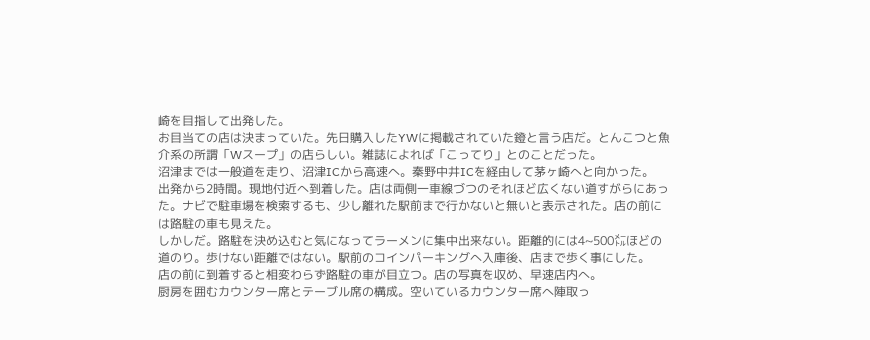崎を目指して出発した。
お目当ての店は決まっていた。先日購入したYWに掲載されていた鐙と言う店だ。とんこつと魚介系の所謂「Wスープ」の店らしい。雑誌によれば「こってり」とのことだった。
沼津までは一般道を走り、沼津ICから高速へ。秦野中井ICを経由して茅ヶ崎へと向かった。
出発から2時間。現地付近へ到着した。店は両側一車線づつのそれほど広くない道すがらにあった。ナビで駐車場を検索するも、少し離れた駅前まで行かないと無いと表示された。店の前には路駐の車も見えた。
しかしだ。路駐を決め込むと気になってラーメンに集中出来ない。距離的には4~500㍍ほどの道のり。歩けない距離ではない。駅前のコインパーキングへ入庫後、店まで歩く事にした。
店の前に到着すると相変わらず路駐の車が目立つ。店の写真を収め、早速店内へ。
厨房を囲むカウンター席とテーブル席の構成。空いているカウンター席へ陣取っ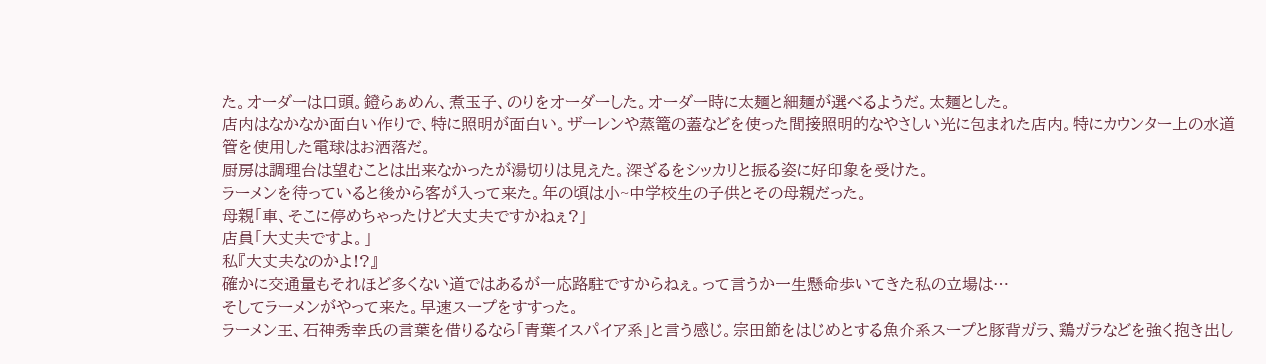た。オーダーは口頭。鐙らぁめん、煮玉子、のりをオーダーした。オーダー時に太麺と細麺が選べるようだ。太麺とした。
店内はなかなか面白い作りで、特に照明が面白い。ザーレンや蒸篭の蓋などを使った間接照明的なやさしい光に包まれた店内。特にカウンター上の水道管を使用した電球はお洒落だ。
厨房は調理台は望むことは出来なかったが湯切りは見えた。深ざるをシッカリと振る姿に好印象を受けた。
ラーメンを待っていると後から客が入って来た。年の頃は小~中学校生の子供とその母親だった。
母親「車、そこに停めちゃったけど大丈夫ですかねぇ?」
店員「大丈夫ですよ。」
私『大丈夫なのかよ!?』
確かに交通量もそれほど多くない道ではあるが一応路駐ですからねぇ。って言うか一生懸命歩いてきた私の立場は…
そしてラーメンがやって来た。早速スープをすすった。
ラーメン王、石神秀幸氏の言葉を借りるなら「青葉イスパイア系」と言う感じ。宗田節をはじめとする魚介系スープと豚背ガラ、鶏ガラなどを強く抱き出し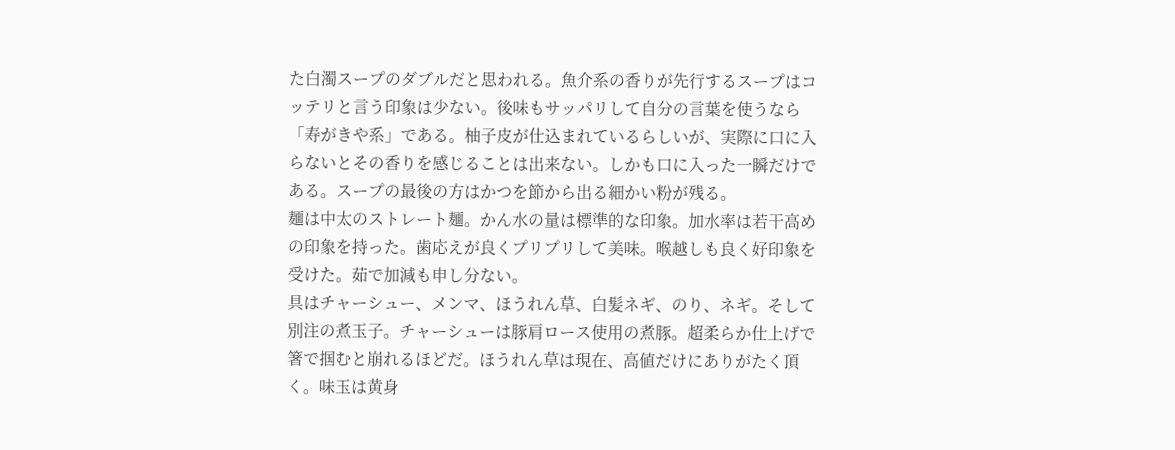た白濁スープのダブルだと思われる。魚介系の香りが先行するスープはコッテリと言う印象は少ない。後味もサッパリして自分の言葉を使うなら「寿がきや系」である。柚子皮が仕込まれているらしいが、実際に口に入らないとその香りを感じることは出来ない。しかも口に入った一瞬だけである。スープの最後の方はかつを節から出る細かい粉が残る。
麺は中太のストレート麺。かん水の量は標準的な印象。加水率は若干高めの印象を持った。歯応えが良くプリプリして美味。喉越しも良く好印象を受けた。茹で加減も申し分ない。
具はチャーシュー、メンマ、ほうれん草、白髪ネギ、のり、ネギ。そして別注の煮玉子。チャーシューは豚肩ロース使用の煮豚。超柔らか仕上げで箸で掴むと崩れるほどだ。ほうれん草は現在、高値だけにありがたく頂く。味玉は黄身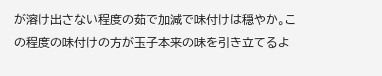が溶け出さない程度の茹で加減で味付けは穏やか。この程度の味付けの方が玉子本来の味を引き立てるよ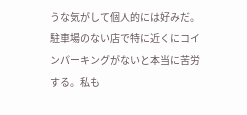うな気がして個人的には好みだ。
駐車場のない店で特に近くにコインパーキングがないと本当に苦労する。私も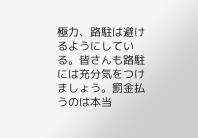極力、路駐は避けるようにしている。皆さんも路駐には充分気をつけましょう。罰金払うのは本当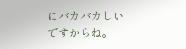にバカバカしいですからね。